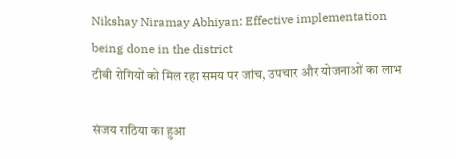Nikshay Niramay Abhiyan: Effective implementation being done in the district
टीबी रोगियों को मिल रहा समय पर जांच, उपचार और योजनाओं का लाभ

संजय राठिया का हुआ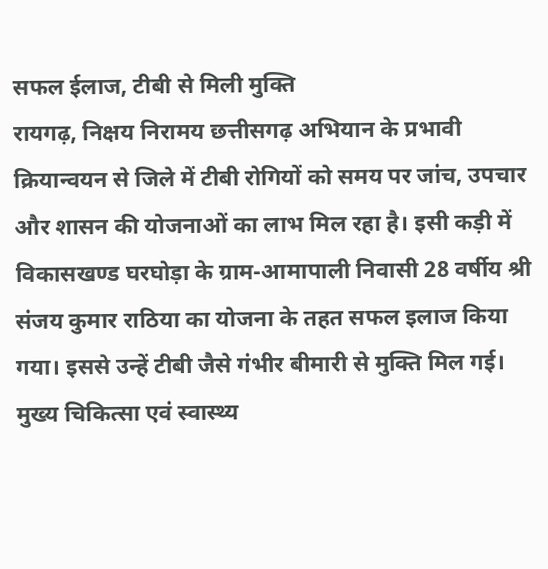सफल ईलाज, टीबी से मिली मुक्ति
रायगढ़, निक्षय निरामय छत्तीसगढ़ अभियान के प्रभावी क्रियान्वयन से जिले में टीबी रोगियों को समय पर जांच, उपचार और शासन की योजनाओं का लाभ मिल रहा है। इसी कड़ी में विकासखण्ड घरघोड़ा के ग्राम-आमापाली निवासी 28 वर्षीय श्री संजय कुमार राठिया का योजना के तहत सफल इलाज किया गया। इससे उन्हें टीबी जैसे गंभीर बीमारी से मुक्ति मिल गई। मुख्य चिकित्सा एवं स्वास्थ्य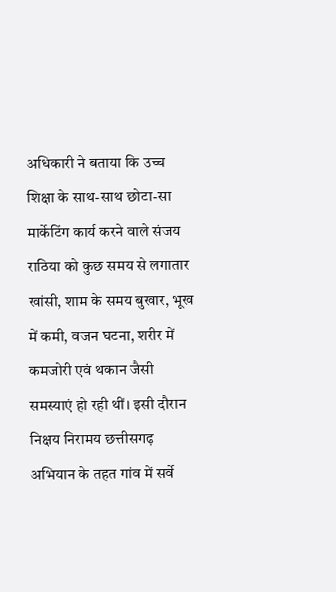अधिकारी ने बताया कि उच्च शिक्षा के साथ-साथ छोटा-सा मार्केटिंग कार्य करने वाले संजय राठिया को कुछ समय से लगातार खांसी, शाम के समय बुखार, भूख में कमी, वजन घटना, शरीर में कमजोरी एवं थकान जैसी समस्याएं हो रही थीं। इसी दौरान निक्षय निरामय छत्तीसगढ़ अभियान के तहत गांव में सर्वे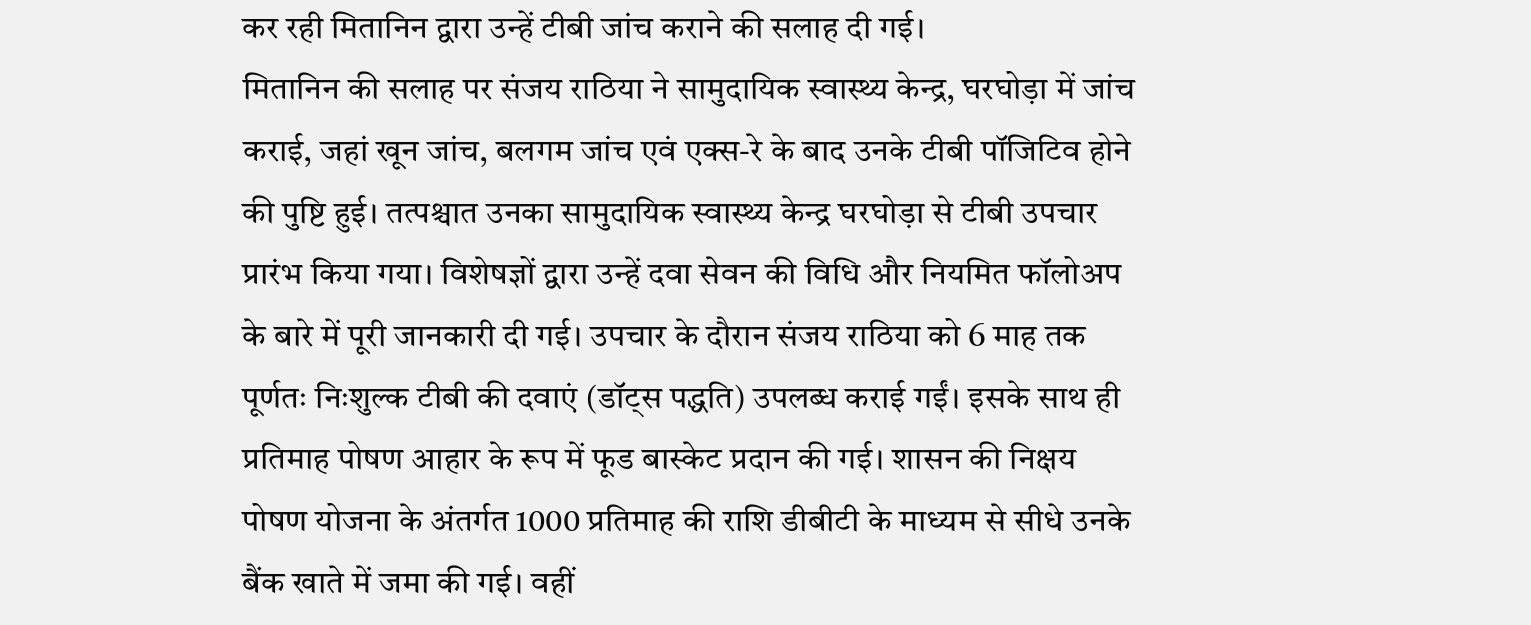कर रही मितानिन द्वारा उन्हें टीबी जांच कराने की सलाह दी गई।
मितानिन की सलाह पर संजय राठिया ने सामुदायिक स्वास्थ्य केन्द्र, घरघोड़ा में जांच कराई, जहां खून जांच, बलगम जांच एवं एक्स-रे के बाद उनके टीबी पॉजिटिव होने की पुष्टि हुई। तत्पश्चात उनका सामुदायिक स्वास्थ्य केन्द्र घरघोड़ा से टीबी उपचार प्रारंभ किया गया। विशेषज्ञों द्वारा उन्हें दवा सेवन की विधि और नियमित फॉलोअप के बारे में पूरी जानकारी दी गई। उपचार के दौरान संजय राठिया को 6 माह तक पूर्णतः निःशुल्क टीबी की दवाएं (डॉट्स पद्धति) उपलब्ध कराई गईं। इसके साथ ही प्रतिमाह पोषण आहार के रूप में फूड बास्केट प्रदान की गई। शासन की निक्षय पोषण योजना के अंतर्गत 1000 प्रतिमाह की राशि डीबीटी के माध्यम से सीधे उनके बैंक खाते में जमा की गई। वहीं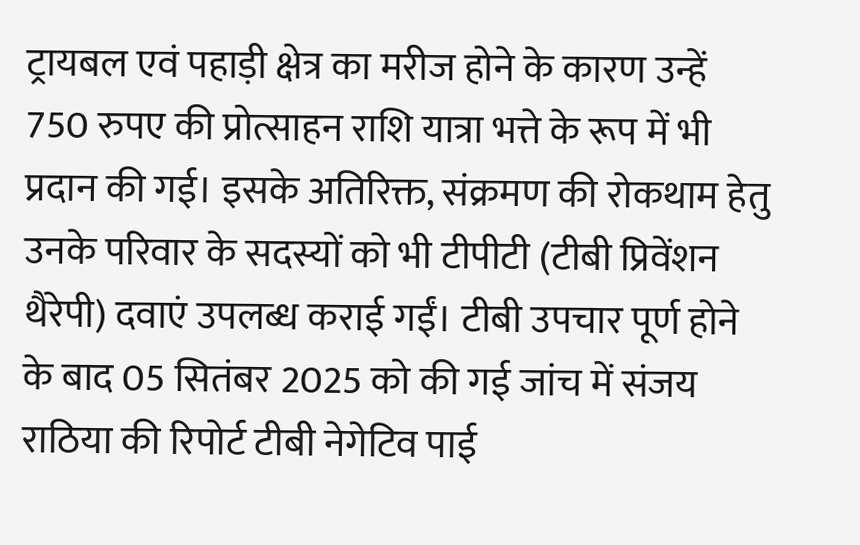ट्रायबल एवं पहाड़ी क्षेत्र का मरीज होने के कारण उन्हें 750 रुपए की प्रोत्साहन राशि यात्रा भत्ते के रूप में भी प्रदान की गई। इसके अतिरिक्त, संक्रमण की रोकथाम हेतु उनके परिवार के सदस्यों को भी टीपीटी (टीबी प्रिवेंशन थैरेपी) दवाएं उपलब्ध कराई गईं। टीबी उपचार पूर्ण होने के बाद 05 सितंबर 2025 को की गई जांच में संजय राठिया की रिपोर्ट टीबी नेगेटिव पाई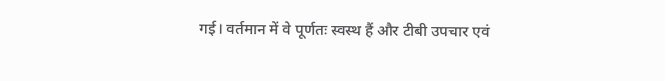गई। वर्तमान में वे पूर्णतः स्वस्थ हैं और टीबी उपचार एवं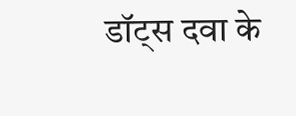डॉट्स दवा के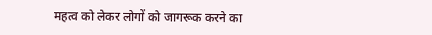महत्व को लेकर लोगों को जागरूक करने का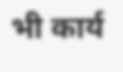भी कार्य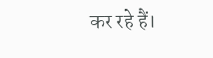कर रहे हैं।